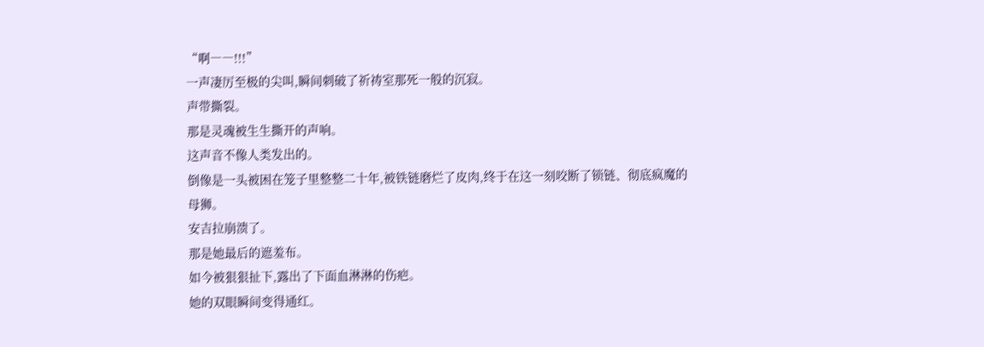“啊――!!!”
一声凄厉至极的尖叫,瞬间刺破了祈祷室那死一般的沉寂。
声带撕裂。
那是灵魂被生生撕开的声响。
这声音不像人类发出的。
倒像是一头被困在笼子里整整二十年,被铁链磨烂了皮肉,终于在这一刻咬断了锁链、彻底疯魔的母狮。
安吉拉崩溃了。
那是她最后的遮羞布。
如今被狠狠扯下,露出了下面血淋淋的伤疤。
她的双眼瞬间变得通红。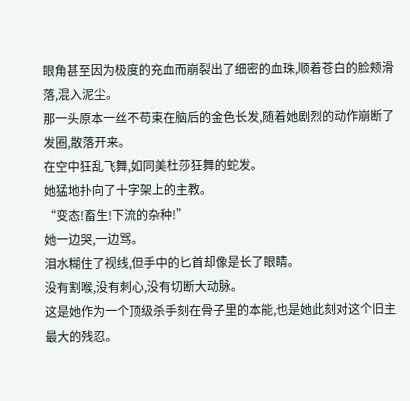眼角甚至因为极度的充血而崩裂出了细密的血珠,顺着苍白的脸颊滑落,混入泥尘。
那一头原本一丝不苟束在脑后的金色长发,随着她剧烈的动作崩断了发圈,散落开来。
在空中狂乱飞舞,如同美杜莎狂舞的蛇发。
她猛地扑向了十字架上的主教。
“变态!畜生!下流的杂种!”
她一边哭,一边骂。
泪水糊住了视线,但手中的匕首却像是长了眼睛。
没有割喉,没有刺心,没有切断大动脉。
这是她作为一个顶级杀手刻在骨子里的本能,也是她此刻对这个旧主最大的残忍。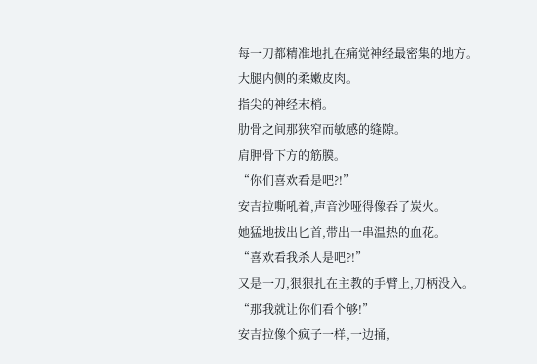每一刀都精准地扎在痛觉神经最密集的地方。
大腿内侧的柔嫩皮肉。
指尖的神经末梢。
肋骨之间那狭窄而敏感的缝隙。
肩胛骨下方的筋膜。
“你们喜欢看是吧?!”
安吉拉嘶吼着,声音沙哑得像吞了炭火。
她猛地拔出匕首,带出一串温热的血花。
“喜欢看我杀人是吧?!”
又是一刀,狠狠扎在主教的手臂上,刀柄没入。
“那我就让你们看个够!”
安吉拉像个疯子一样,一边捅,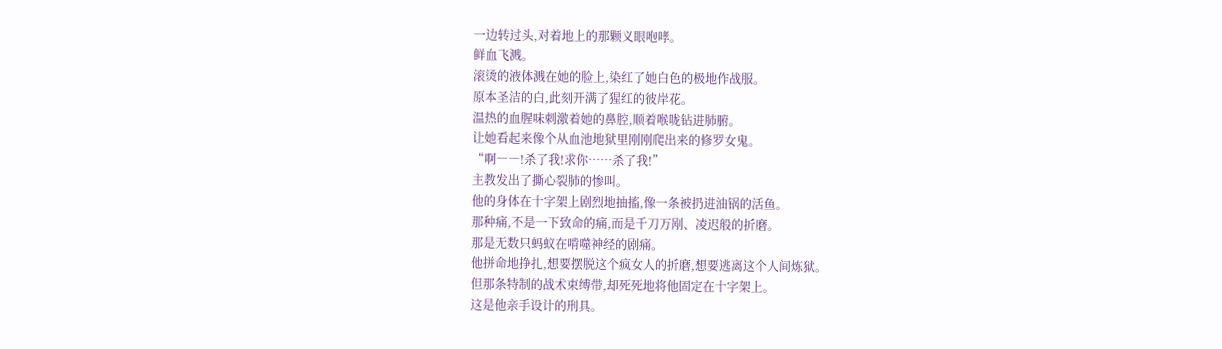一边转过头,对着地上的那颗义眼咆哮。
鲜血飞溅。
滚烫的液体溅在她的脸上,染红了她白色的极地作战服。
原本圣洁的白,此刻开满了猩红的彼岸花。
温热的血腥味刺激着她的鼻腔,顺着喉咙钻进肺腑。
让她看起来像个从血池地狱里刚刚爬出来的修罗女鬼。
“啊――!杀了我!求你……杀了我!”
主教发出了撕心裂肺的惨叫。
他的身体在十字架上剧烈地抽搐,像一条被扔进油锅的活鱼。
那种痛,不是一下致命的痛,而是千刀万剐、凌迟般的折磨。
那是无数只蚂蚁在啃噬神经的剧痛。
他拼命地挣扎,想要摆脱这个疯女人的折磨,想要逃离这个人间炼狱。
但那条特制的战术束缚带,却死死地将他固定在十字架上。
这是他亲手设计的刑具。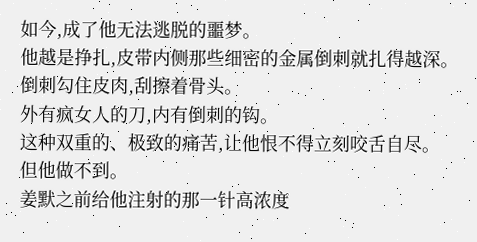如今,成了他无法逃脱的噩梦。
他越是挣扎,皮带内侧那些细密的金属倒刺就扎得越深。
倒刺勾住皮肉,刮擦着骨头。
外有疯女人的刀,内有倒刺的钩。
这种双重的、极致的痛苦,让他恨不得立刻咬舌自尽。
但他做不到。
姜默之前给他注射的那一针高浓度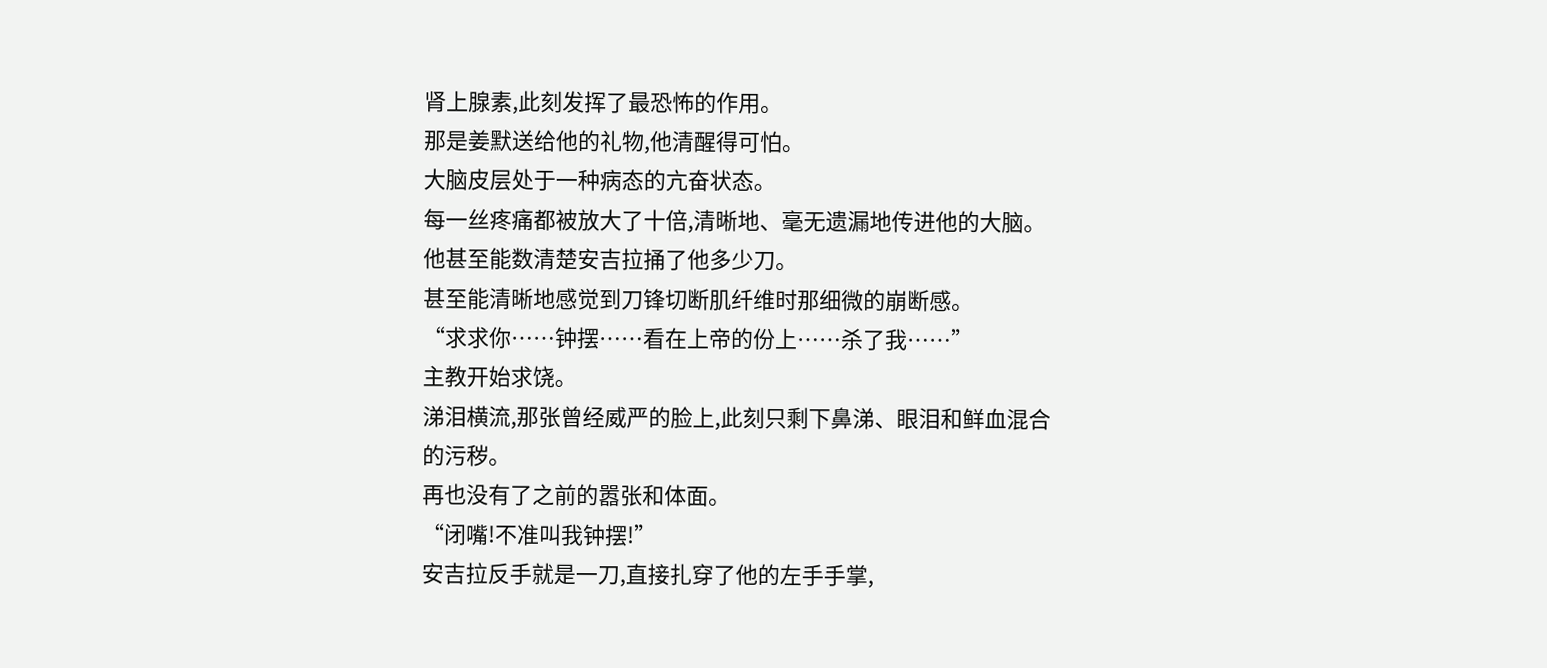肾上腺素,此刻发挥了最恐怖的作用。
那是姜默送给他的礼物,他清醒得可怕。
大脑皮层处于一种病态的亢奋状态。
每一丝疼痛都被放大了十倍,清晰地、毫无遗漏地传进他的大脑。
他甚至能数清楚安吉拉捅了他多少刀。
甚至能清晰地感觉到刀锋切断肌纤维时那细微的崩断感。
“求求你……钟摆……看在上帝的份上……杀了我……”
主教开始求饶。
涕泪横流,那张曾经威严的脸上,此刻只剩下鼻涕、眼泪和鲜血混合的污秽。
再也没有了之前的嚣张和体面。
“闭嘴!不准叫我钟摆!”
安吉拉反手就是一刀,直接扎穿了他的左手手掌,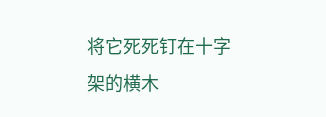将它死死钉在十字架的横木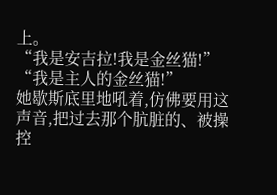上。
“我是安吉拉!我是金丝猫!”
“我是主人的金丝猫!”
她歇斯底里地吼着,仿佛要用这声音,把过去那个肮脏的、被操控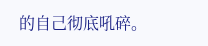的自己彻底吼碎。